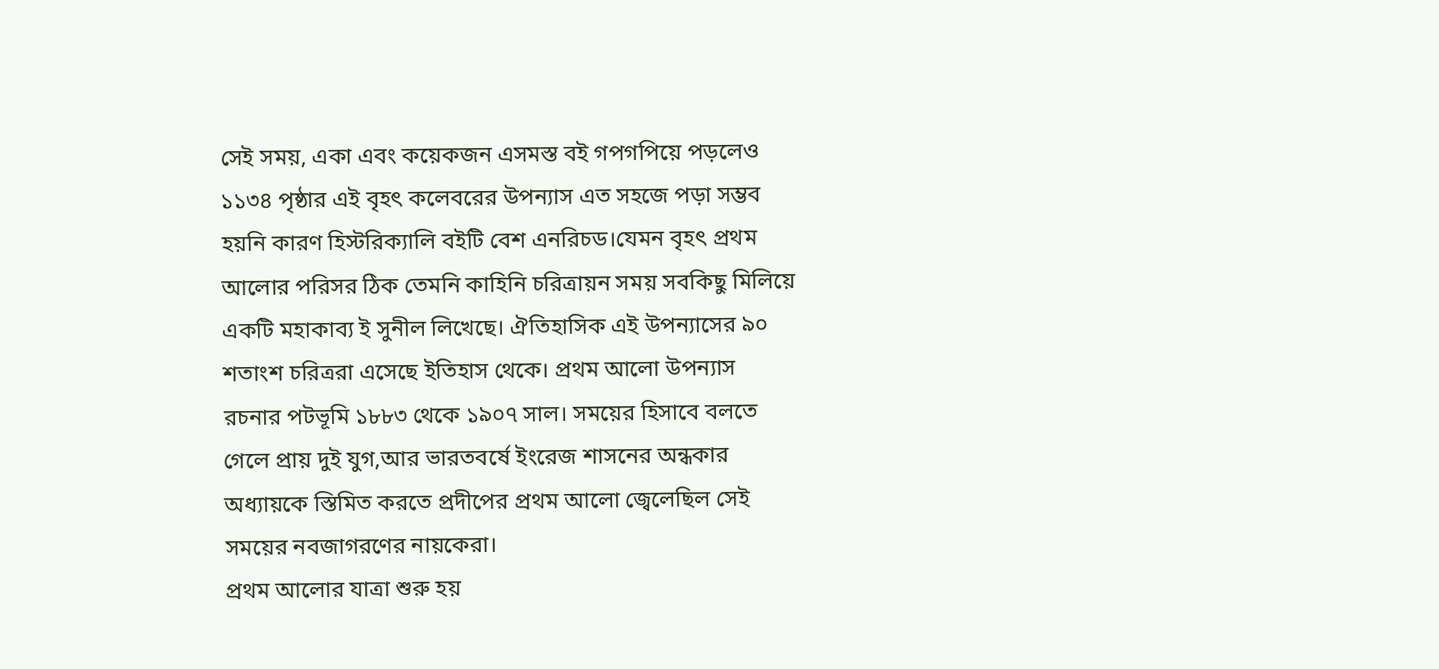সেই সময়, একা এবং কয়েকজন এসমস্ত বই গপগপিয়ে পড়লেও ১১৩৪ পৃষ্ঠার এই বৃহৎ কলেবরের উপন্যাস এত সহজে পড়া সম্ভব হয়নি কারণ হিস্টরিক্যালি বইটি বেশ এনরিচড।যেমন বৃহৎ প্রথম আলোর পরিসর ঠিক তেমনি কাহিনি চরিত্রায়ন সময় সবকিছু মিলিয়ে একটি মহাকাব্য ই সুনীল লিখেছে। ঐতিহাসিক এই উপন্যাসের ৯০ শতাংশ চরিত্ররা এসেছে ইতিহাস থেকে। প্রথম আলো উপন্যাস রচনার পটভূমি ১৮৮৩ থেকে ১৯০৭ সাল। সময়ের হিসাবে বলতে গেলে প্রায় দুই যুগ,আর ভারতবর্ষে ইংরেজ শাসনের অন্ধকার অধ্যায়কে স্তিমিত করতে প্রদীপের প্রথম আলো জ্বেলেছিল সেই সময়ের নবজাগরণের নায়কেরা।
প্রথম আলোর যাত্রা শুরু হয়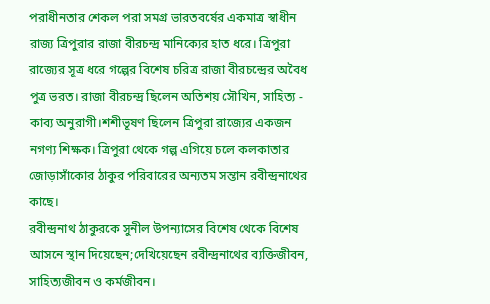পরাধীনতার শেকল পরা সমগ্র ভারতবর্ষের একমাত্র স্বাধীন রাজ্য ত্রিপুরার রাজা বীরচন্দ্র মানিক্যের হাত ধরে। ত্রিপুরা রাজ্যের সূত্র ধরে গল্পের বিশেষ চরিত্র রাজা বীরচন্দ্রের অবৈধ পুত্র ভরত। রাজা বীরচন্দ্র ছিলেন অতিশয় সৌখিন, সাহিত্য - কাব্য অনুরাগী।শশীভূষণ ছিলেন ত্রিপুরা রাজ্যের একজন নগণ্য শিক্ষক। ত্রিপুরা থেকে গল্প এগিয়ে চলে কলকাতার জোড়াসাঁকোর ঠাকুর পরিবারের অন্যতম সন্তান রবীন্দ্রনাথের কাছে।
রবীন্দ্রনাথ ঠাকুরকে সুনীল উপন্যাসের বিশেষ থেকে বিশেষ আসনে স্থান দিয়েছেন;দেখিয়েছেন রবীন্দ্রনাথের ব্যক্তিজীবন, সাহিত্যজীবন ও কর্মজীবন।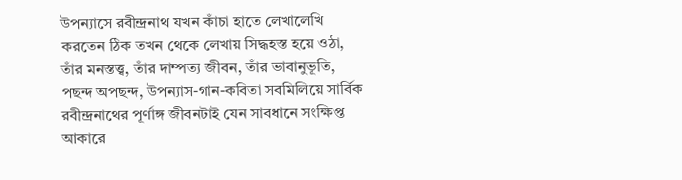উপন্যাসে রবীন্দ্রনাথ যখন কাঁচা হাতে লেখালেখি করতেন ঠিক তখন থেকে লেখায় সিদ্ধহস্ত হয়ে ওঠা, তাঁর মনস্তত্ত্ব, তাঁর দাম্পত্য জীবন, তাঁর ভাবানুভূতি, পছন্দ অপছন্দ, উপন্যাস-গান-কবিতা সবমিলিয়ে সার্বিক রবীন্দ্রনাথের পূর্ণাঙ্গ জীবনটাই যেন সাবধানে সংক্ষিপ্ত আকারে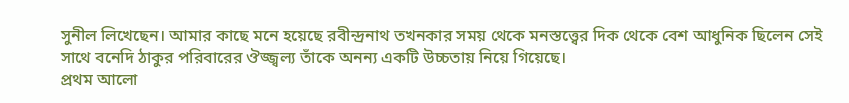সুনীল লিখেছেন। আমার কাছে মনে হয়েছে রবীন্দ্রনাথ তখনকার সময় থেকে মনস্তত্ত্বের দিক থেকে বেশ আধুনিক ছিলেন সেই সাথে বনেদি ঠাকুর পরিবারের ঔজ্জ্বল্য তাঁকে অনন্য একটি উচ্চতায় নিয়ে গিয়েছে।
প্রথম আলো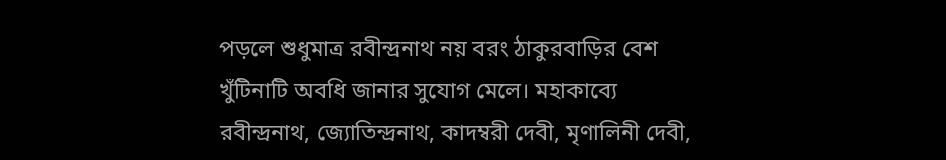পড়লে শুধুমাত্র রবীন্দ্রনাথ নয় বরং ঠাকুরবাড়ির বেশ খুঁটিনাটি অবধি জানার সুযোগ মেলে। মহাকাব্যে রবীন্দ্রনাথ, জ্যোতিন্দ্রনাথ, কাদম্বরী দেবী, মৃণালিনী দেবী,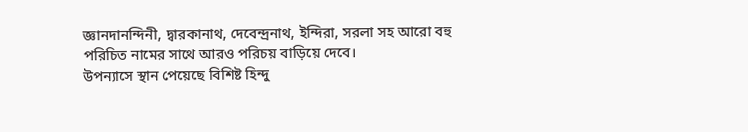জ্ঞানদানন্দিনী, দ্বারকানাথ, দেবেন্দ্রনাথ, ইন্দিরা, সরলা সহ আরো বহু পরিচিত নামের সাথে আরও পরিচয় বাড়িয়ে দেবে।
উপন্যাসে স্থান পেয়েছে বিশিষ্ট হিন্দু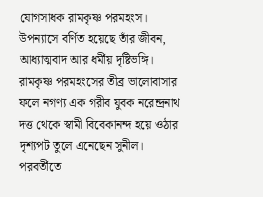যোগসাধক রামকৃষ্ণ পরমহংস। উপন্যাসে বর্ণিত হয়েছে তাঁর জীবন, আধ্যাত্মবাদ আর ধর্মীয় দৃষ্টিভঙ্গি। রামকৃষ্ণ পরমহংসের তীব্র ভালোবাসার ফলে নগণ্য এক গরীব যুবক নরেন্দ্রনাথ দত্ত থেকে স্বামী বিবেকানন্দ হয়ে ওঠার দৃশ্যপট তুলে এনেছেন সুনীল। পরবর্তীতে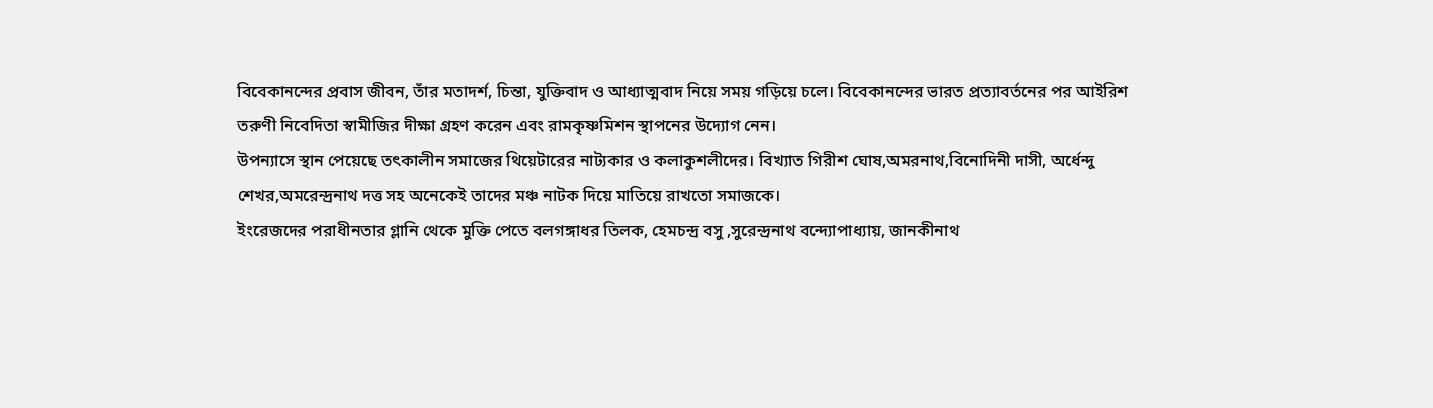বিবেকানন্দের প্রবাস জীবন, তাঁর মতাদর্শ, চিন্তা, যুক্তিবাদ ও আধ্যাত্মবাদ নিয়ে সময় গড়িয়ে চলে। বিবেকানন্দের ভারত প্রত্যাবর্তনের পর আইরিশ তরুণী নিবেদিতা স্বামীজির দীক্ষা গ্রহণ করেন এবং রামকৃষ্ণমিশন স্থাপনের উদ্যোগ নেন।
উপন্যাসে স্থান পেয়েছে তৎকালীন সমাজের থিয়েটারের নাট্যকার ও কলাকুশলীদের। বিখ্যাত গিরীশ ঘোষ,অমরনাথ,বিনোদিনী দাসী, অর্ধেন্দু শেখর,অমরেন্দ্রনাথ দত্ত সহ অনেকেই তাদের মঞ্চ নাটক দিয়ে মাতিয়ে রাখতো সমাজকে।
ইংরেজদের পরাধীনতার গ্লানি থেকে মুক্তি পেতে বলগঙ্গাধর তিলক, হেমচন্দ্র বসু ,সুরেন্দ্রনাথ বন্দ্যোপাধ্যায়, জানকীনাথ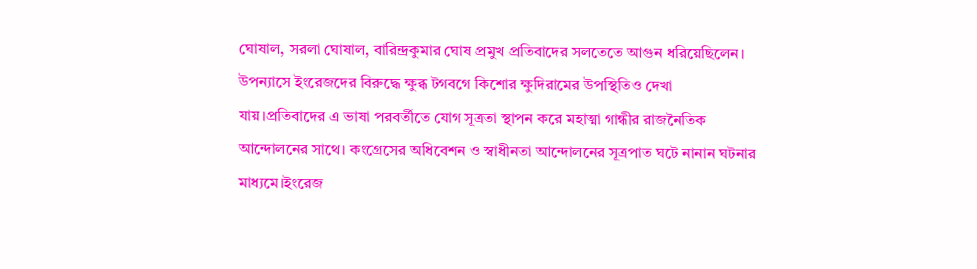ঘোষাল, সরলা ঘোষাল, বারিন্দ্রকুমার ঘোষ প্রমুখ প্রতিবাদের সলতেতে আগুন ধরিয়েছিলেন। উপন্যাসে ইংরেজদের বিরুদ্ধে ক্ষুব্ধ টগবগে কিশোর ক্ষুদিরামের উপস্থিতিও দেখা যায়।প্রতিবাদের এ ভাষা পরবর্তীতে যোগ সূত্রতা স্থাপন করে মহাত্মা গান্ধীর রাজনৈতিক আন্দোলনের সাথে। কংগ্রেসের অধিবেশন ও স্বাধীনতা আন্দোলনের সূত্রপাত ঘটে নানান ঘটনার মাধ্যমে।ইংরেজ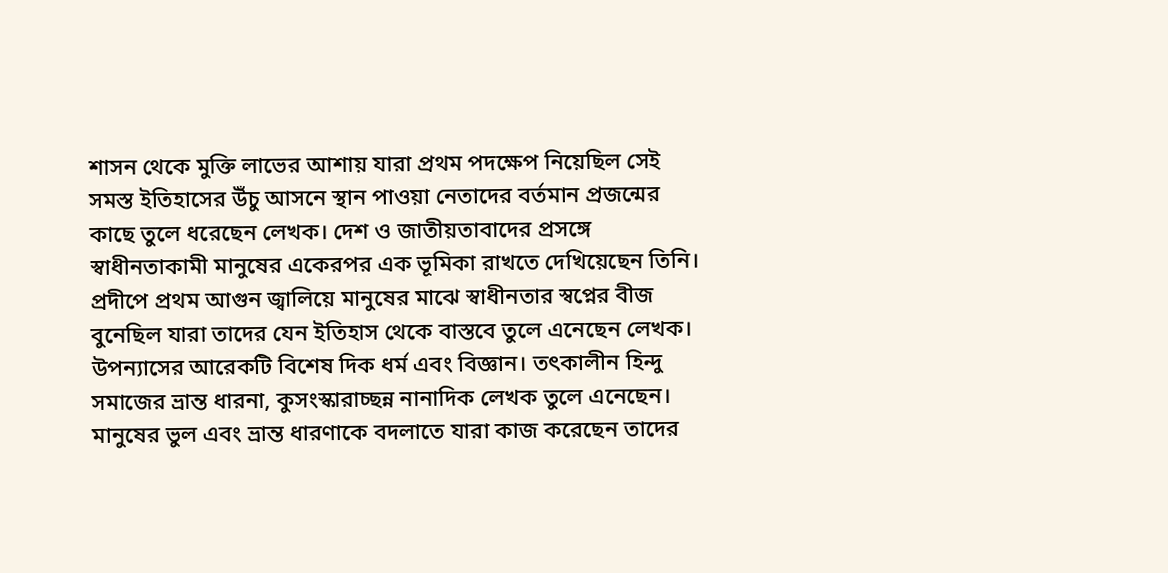শাসন থেকে মুক্তি লাভের আশায় যারা প্রথম পদক্ষেপ নিয়েছিল সেই সমস্ত ইতিহাসের উঁচু আসনে স্থান পাওয়া নেতাদের বর্তমান প্রজন্মের কাছে তুলে ধরেছেন লেখক। দেশ ও জাতীয়তাবাদের প্রসঙ্গে স্বাধীনতাকামী মানুষের একেরপর এক ভূমিকা রাখতে দেখিয়েছেন তিনি। প্রদীপে প্রথম আগুন জ্বালিয়ে মানুষের মাঝে স্বাধীনতার স্বপ্নের বীজ বুনেছিল যারা তাদের যেন ইতিহাস থেকে বাস্তবে তুলে এনেছেন লেখক।
উপন্যাসের আরেকটি বিশেষ দিক ধর্ম এবং বিজ্ঞান। তৎকালীন হিন্দু সমাজের ভ্রান্ত ধারনা, কুসংস্কারাচ্ছন্ন নানাদিক লেখক তুলে এনেছেন। মানুষের ভুল এবং ভ্রান্ত ধারণাকে বদলাতে যারা কাজ করেছেন তাদের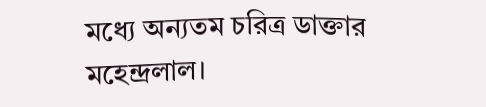মধ্যে অন্যতম চরিত্র ডাক্তার মহেন্দ্রলাল।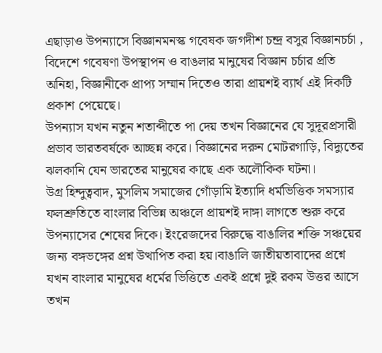এছাড়াও উপন্যাসে বিজ্ঞানমনস্ক গবেষক জগদীশ চন্দ্র বসুর বিজ্ঞানচর্চা , বিদেশে গবেষণা উপস্থাপন ও বাঙলার মানুষের বিজ্ঞান চর্চার প্রতি অনিহা, বিজ্ঞানীকে প্রাপ্য সম্মান দিতেও তারা প্রায়শই ব্যার্থ এই দিকটি প্রকাশ পেয়েছে।
উপন্যাস যখন নতুন শতাব্দীতে পা দেয় তখন বিজ্ঞানের যে সুদূরপ্রসারী প্রভাব ভারতবর্ষকে আচ্ছন্ন করে। বিজ্ঞানের দরুন মোটরগাড়ি, বিদ্যুতের ঝলকানি যেন ভারতের মানুষের কাছে এক অলৌকিক ঘটনা।
উগ্র হিন্দুত্ববাদ, মুসলিম সমাজের গোঁড়ামি ইত্যাদি ধর্মভিত্তিক সমস্যার ফলশ্রুতিতে বাংলার বিভিন্ন অঞ্চলে প্রায়শই দাঙ্গা লাগতে শুরু করে উপন্যাসের শেষের দিকে। ইংরেজদের বিরুদ্ধে বাঙালির শক্তি সঞ্চয়ের জন্য বঙ্গভঙ্গের প্রশ্ন উত্থাপিত করা হয়।বাঙালি জাতীয়তাবাদের প্রশ্নে যখন বাংলার মানুষের ধর্মের ভিত্তিতে একই প্রশ্নে দুই রকম উত্তর আসে তখন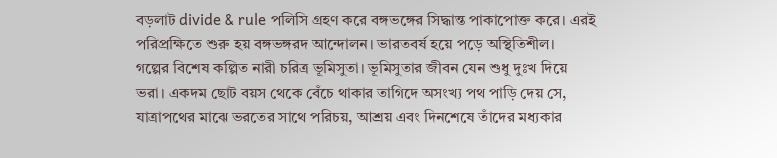বড়লাট divide & rule পলিসি গ্রহণ করে বঙ্গভঙ্গের সিদ্ধান্ত পাকাপোক্ত করে। এরই পরিপ্রক্ষিতে শুরু হয় বঙ্গভঙ্গরদ আন্দোলন। ভারতবর্ষ হয়ে পড়ে অস্থিতিশীল।
গল্পের বিশেষ কল্পিত নারী চরিত্র ভূমিসুতা। ভূমিসুতার জীবন যেন শুধু দুঃখ দিয়ে ভরা। একদম ছোট বয়স থেকে বেঁচে থাকার তাগিদে অসংখ্য পথ পাড়ি দেয় সে, যাত্রাপথের মাঝে ভরতের সাথে পরিচয়, আশ্রয় এবং দিনশেষে তাঁদের মধ্যকার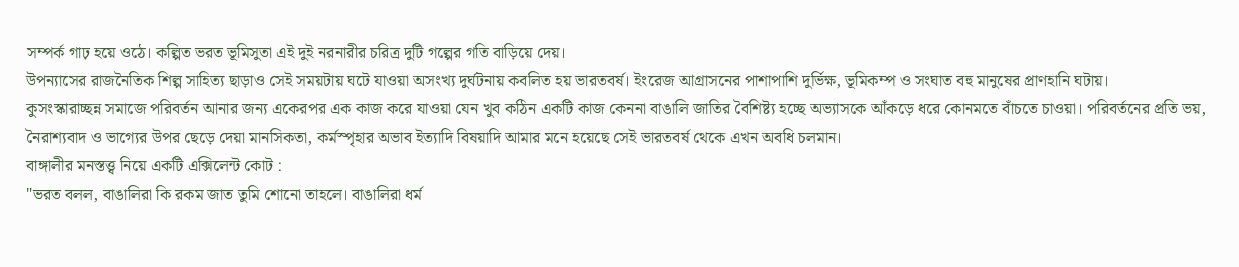সম্পর্ক গাঢ় হয়ে ওঠে। কল্পিত ভরত ভূমিসুতা এই দুই নরনারীর চরিত্র দুটি গল্পের গতি বাড়িয়ে দেয়।
উপন্যাসের রাজনৈতিক শিল্প সাহিত্য ছাড়াও সেই সময়টায় ঘটে যাওয়া অসংখ্য দুর্ঘটনায় কবলিত হয় ভারতবর্ষ। ইংরেজ আগ্রাসনের পাশাপাশি দুর্ভিক্ষ, ভূমিকম্প ও সংঘাত বহু মানুষের প্রাণহানি ঘটায়।
কুসংস্কারাচ্ছন্ন সমাজে পরিবর্তন আনার জন্য একেরপর এক কাজ করে যাওয়া যেন খুব কঠিন একটি কাজ কেননা বাঙালি জাতির বৈশিষ্ট্য হচ্ছে অভ্যাসকে আঁকড়ে ধরে কোনমতে বাঁচতে চাওয়া। পরিবর্তনের প্রতি ভয়, নৈরাশ্যবাদ ও ভাগ্যের উপর ছেড়ে দেয়া মানসিকতা, কর্মস্পৃহার অভাব ইত্যাদি বিষয়াদি আমার মনে হয়েছে সেই ভারতবর্ষ থেকে এখন অবধি চলমান।
বাঙ্গালীর মনস্তত্ত্ব নিয়ে একটি এক্সিলেন্ট কোট :
"ভরত বলল, বাঙালিরা কি রকম জাত তুমি শোনো তাহলে। বাঙালিরা ধর্ম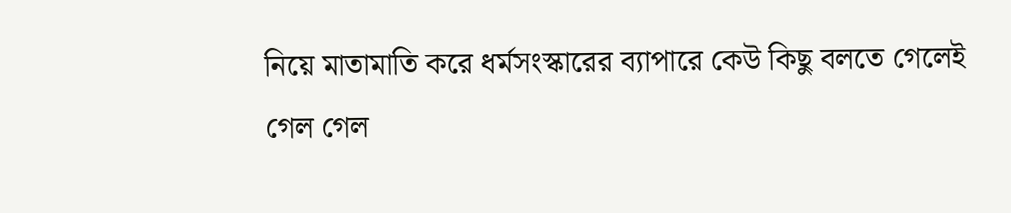নিয়ে মাতামাতি করে ধর্মসংস্কারের ব্যাপারে কেউ কিছু বলতে গেলেই গেল গেল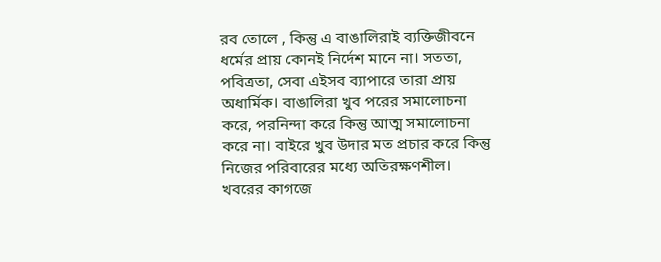রব তোলে , কিন্তু এ বাঙালিরাই ব্যক্তিজীবনে ধর্মের প্রায় কোনই নির্দেশ মানে না। সততা, পবিত্রতা, সেবা এইসব ব্যাপারে তারা প্রায় অধার্মিক। বাঙালিরা খুব পরের সমালোচনা করে, পরনিন্দা করে কিন্তু আত্ম সমালোচনা করে না। বাইরে খুব উদার মত প্রচার করে কিন্তু নিজের পরিবারের মধ্যে অতিরক্ষণশীল। খবরের কাগজে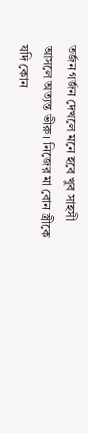তর্জন গর্জন দেখলে মনে হবে খুব সাহসী আসলে অত্যন্ত ভীরু। নিজের মা বোন স্ত্রীকে যদি কোন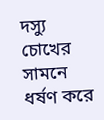দস্যু চোখের সামনে ধর্ষণ করে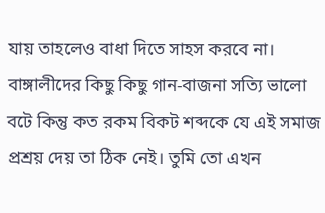যায় তাহলেও বাধা দিতে সাহস করবে না। বাঙ্গালীদের কিছু কিছু গান-বাজনা সত্যি ভালো বটে কিন্তু কত রকম বিকট শব্দকে যে এই সমাজ প্রশ্রয় দেয় তা ঠিক নেই। তুমি তো এখন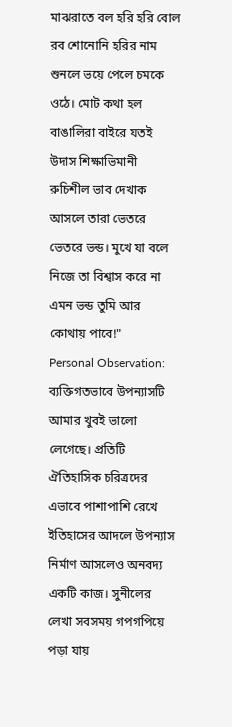মাঝরাতে বল হরি হরি বোল রব শোনোনি হরির নাম শুনলে ভয়ে পেলে চমকে ওঠে। মোট কথা হল বাঙালিরা বাইরে যতই উদাস শিক্ষাভিমানী রুচিশীল ভাব দেখাক আসলে তারা ভেতরে ভেতরে ভন্ড। মুখে যা বলে নিজে তা বিশ্বাস করে না এমন ভন্ড তুমি আর কোথায় পাবে!"
Personal Observation:
ব্যক্তিগতভাবে উপন্যাসটি আমার খুবই ভালো লেগেছে। প্রতিটি ঐতিহাসিক চরিত্রদের এভাবে পাশাপাশি রেখে ইতিহাসের আদলে উপন্যাস নির্মাণ আসলেও অনবদ্য একটি কাজ। সুনীলের লেখা সবসময় গপগপিয়ে পড়া যায়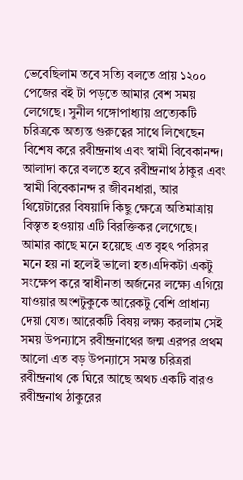ভেবেছিলাম তবে সত্যি বলতে প্রায় ১২০০ পেজের বই টা পড়তে আমার বেশ সময় লেগেছে। সুনীল গঙ্গোপাধ্যায় প্রত্যেকটি চরিত্রকে অত্যন্ত গুরুত্বের সাথে লিখেছেন বিশেষ করে রবীন্দ্রনাথ এবং স্বামী বিবেকানন্দ।
আলাদা করে বলতে হবে রবীন্দ্রনাথ ঠাকুর এবং স্বামী বিবেকানন্দ র জীবনধারা, আর থিয়েটারের বিষয়াদি কিছু ক্ষেত্রে অতিমাত্রায় বিস্তৃত হওয়ায় এটি বিরক্তিকর লেগেছে। আমার কাছে মনে হয়েছে এত বৃহৎ পরিসর মনে হয় না হলেই ভালো হত।এদিকটা একটু সংক্ষেপ করে স্বাধীনতা অর্জনের লক্ষ্যে এগিয়ে যাওয়ার অংশটুকুকে আরেকটু বেশি প্রাধান্য দেয়া যেত। আরেকটি বিষয় লক্ষ্য করলাম সেই সময় উপন্যাসে রবীন্দ্রনাথের জন্ম এরপর প্রথম আলো এত বড় উপন্যাসে সমস্ত চরিত্ররা রবীন্দ্রনাথ কে ঘিরে আছে অথচ একটি বারও রবীন্দ্রনাথ ঠাকুরের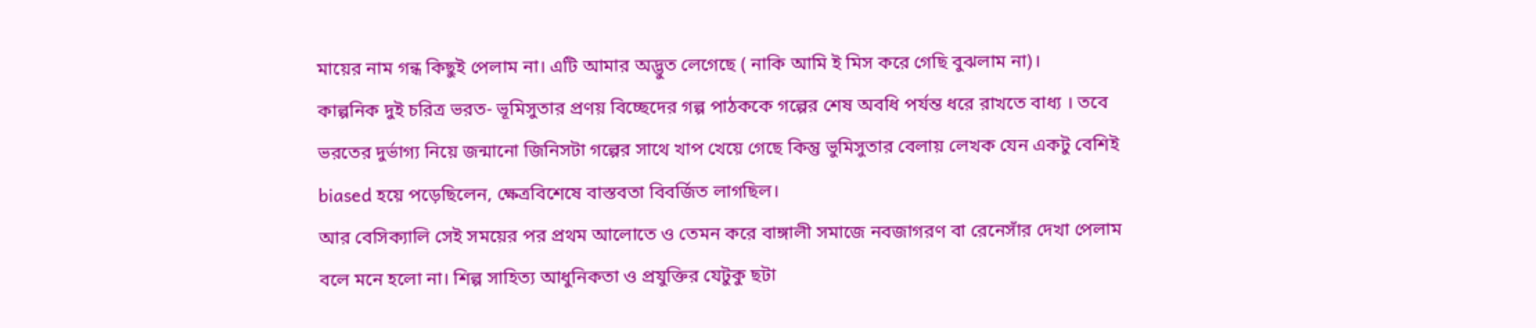মায়ের নাম গন্ধ কিছুই পেলাম না। এটি আমার অদ্ভুত লেগেছে ( নাকি আমি ই মিস করে গেছি বুঝলাম না)।
কাল্পনিক দুই চরিত্র ভরত- ভূমিসুতার প্রণয় বিচ্ছেদের গল্প পাঠককে গল্পের শেষ অবধি পর্যন্ত ধরে রাখতে বাধ্য । তবে ভরতের দুর্ভাগ্য নিয়ে জন্মানো জিনিসটা গল্পের সাথে খাপ খেয়ে গেছে কিন্তু ভুমিসুতার বেলায় লেখক যেন একটু বেশিই biased হয়ে পড়েছিলেন, ক্ষেত্রবিশেষে বাস্তবতা বিবর্জিত লাগছিল।
আর বেসিক্যালি সেই সময়ের পর প্রথম আলোতে ও তেমন করে বাঙ্গালী সমাজে নবজাগরণ বা রেনেসাঁর দেখা পেলাম বলে মনে হলো না। শিল্প সাহিত্য আধুনিকতা ও প্রযুক্তির যেটুকু ছটা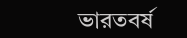ভারতবর্ষ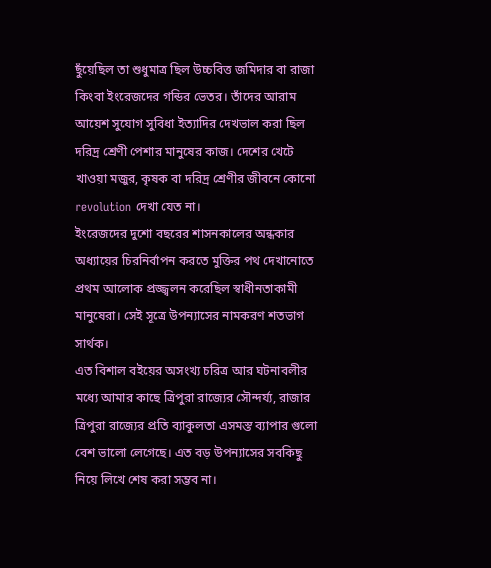ছুঁয়েছিল তা শুধুমাত্র ছিল উচ্চবিত্ত জমিদার বা রাজা কিংবা ইংরেজদের গন্ডির ভেতর। তাঁদের আরাম আয়েশ সুযোগ সুবিধা ইত্যাদির দেখভাল করা ছিল দরিদ্র শ্রেণী পেশার মানুষের কাজ। দেশের খেটে খাওয়া মজুর, কৃষক বা দরিদ্র শ্রেণীর জীবনে কোনো revolution দেখা যেত না।
ইংরেজদের দুশো বছরের শাসনকালের অন্ধকার অধ্যায়ের চিরনির্বাপন করতে মুক্তির পথ দেখানোতে প্রথম আলোক প্রজ্জ্বলন করেছিল স্বাধীনতাকামী মানুষেরা। সেই সূত্রে উপন্যাসের নামকরণ শতভাগ সার্থক।
এত বিশাল বইয়ের অসংখ্য চরিত্র আর ঘটনাবলীর মধ্যে আমার কাছে ত্রিপুরা রাজ্যের সৌন্দর্য্য, রাজার ত্রিপুরা রাজ্যের প্রতি ব্যাকুলতা এসমস্ত ব্যাপার গুলো বেশ ভালো লেগেছে। এত বড় উপন্যাসের সবকিছু নিয়ে লিখে শেষ করা সম্ভব না।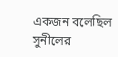একজন বলেছিল সুনীলের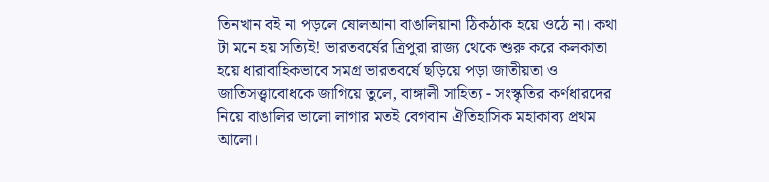তিনখান বই না পড়লে ষোলআনা বাঙালিয়ানা ঠিকঠাক হয়ে ওঠে না। কথা টা মনে হয় সত্যিই! ভারতবর্ষের ত্রিপুরা রাজ্য থেকে শুরু করে কলকাতা হয়ে ধারাবাহিকভাবে সমগ্র ভারতবর্ষে ছড়িয়ে পড়া জাতীয়তা ও জাতিসত্ত্বাবোধকে জাগিয়ে তুলে, বাঙ্গালী সাহিত্য - সংস্কৃতির কর্ণধারদের নিয়ে বাঙালির ভালো লাগার মতই বেগবান ঐতিহাসিক মহাকাব্য প্রথম আলো।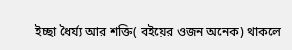ইচ্ছা ধৈর্য্য আর শক্তি( বইয়ের ওজন অনেক) থাকলে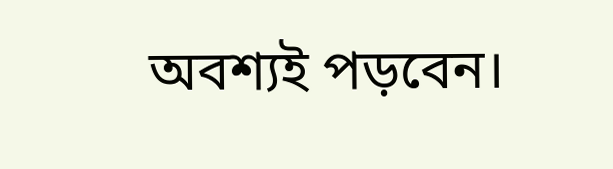অবশ্যই পড়বেন।